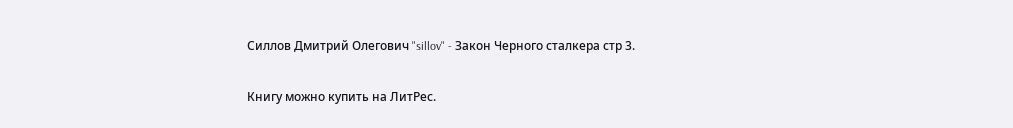Силлов Дмитрий Олегович "sillov" - Закон Черного сталкера стр 3.

Книгу можно купить на ЛитРес.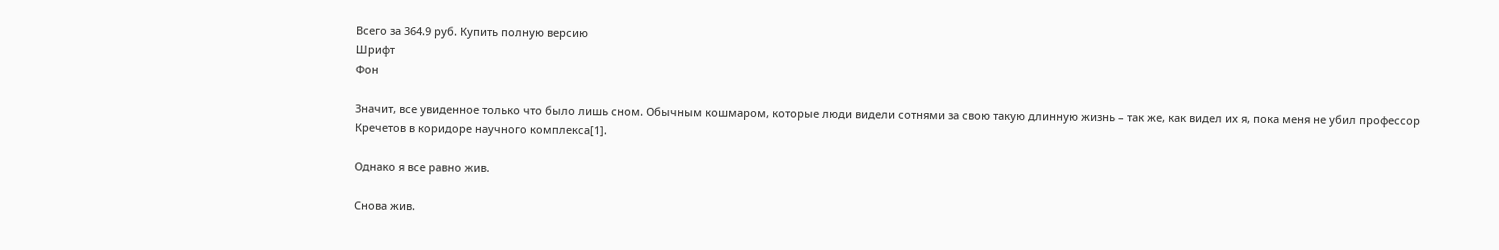Всего за 364.9 руб. Купить полную версию
Шрифт
Фон

Значит, все увиденное только что было лишь сном. Обычным кошмаром, которые люди видели сотнями за свою такую длинную жизнь – так же, как видел их я, пока меня не убил профессор Кречетов в коридоре научного комплекса[1].

Однако я все равно жив.

Снова жив.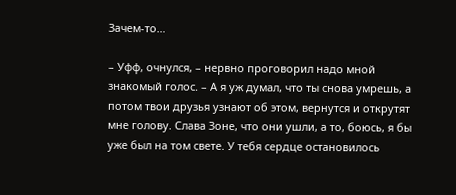Зачем-то…

– Уфф, очнулся, – нервно проговорил надо мной знакомый голос. – А я уж думал, что ты снова умрешь, а потом твои друзья узнают об этом, вернутся и открутят мне голову. Слава Зоне, что они ушли, а то, боюсь, я бы уже был на том свете. У тебя сердце остановилось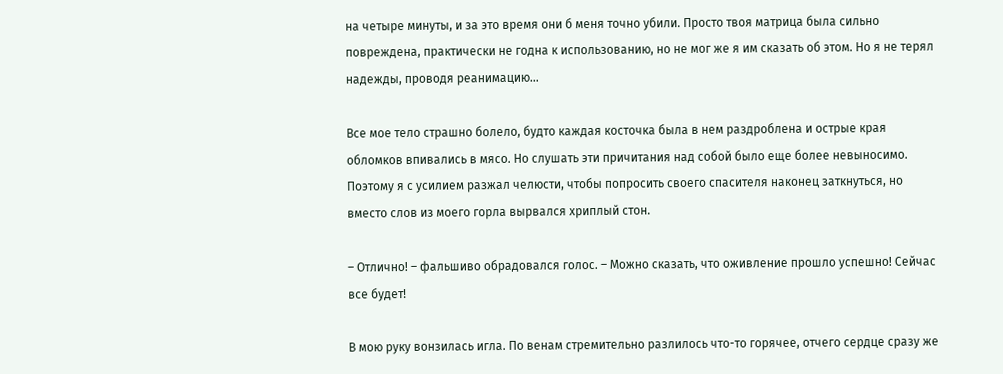на четыре минуты, и за это время они б меня точно убили. Просто твоя матрица была сильно повреждена, практически не годна к использованию, но не мог же я им сказать об этом. Но я не терял надежды, проводя реанимацию…

Все мое тело страшно болело, будто каждая косточка была в нем раздроблена и острые края обломков впивались в мясо. Но слушать эти причитания над собой было еще более невыносимо. Поэтому я с усилием разжал челюсти, чтобы попросить своего спасителя наконец заткнуться, но вместо слов из моего горла вырвался хриплый стон.

– Отлично! – фальшиво обрадовался голос. – Можно сказать, что оживление прошло успешно! Сейчас все будет!

В мою руку вонзилась игла. По венам стремительно разлилось что-то горячее, отчего сердце сразу же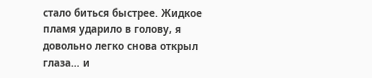стало биться быстрее. Жидкое пламя ударило в голову, я довольно легко снова открыл глаза… и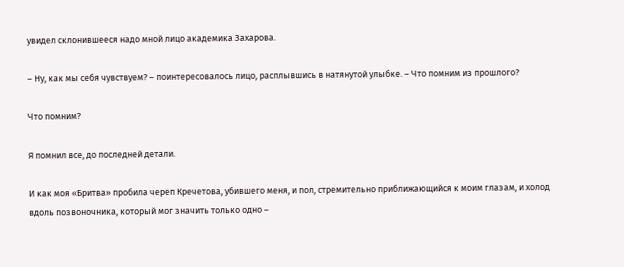увидел склонившееся надо мной лицо академика Захарова.

– Ну, как мы себя чувствуем? – поинтересовалось лицо, расплывшись в натянутой улыбке. – Что помним из прошлого?

Что помним?

Я помнил все, до последней детали.

И как моя «Бритва» пробила череп Кречетова, убившего меня, и пол, стремительно приближающийся к моим глазам, и холод вдоль позвоночника, который мог значить только одно –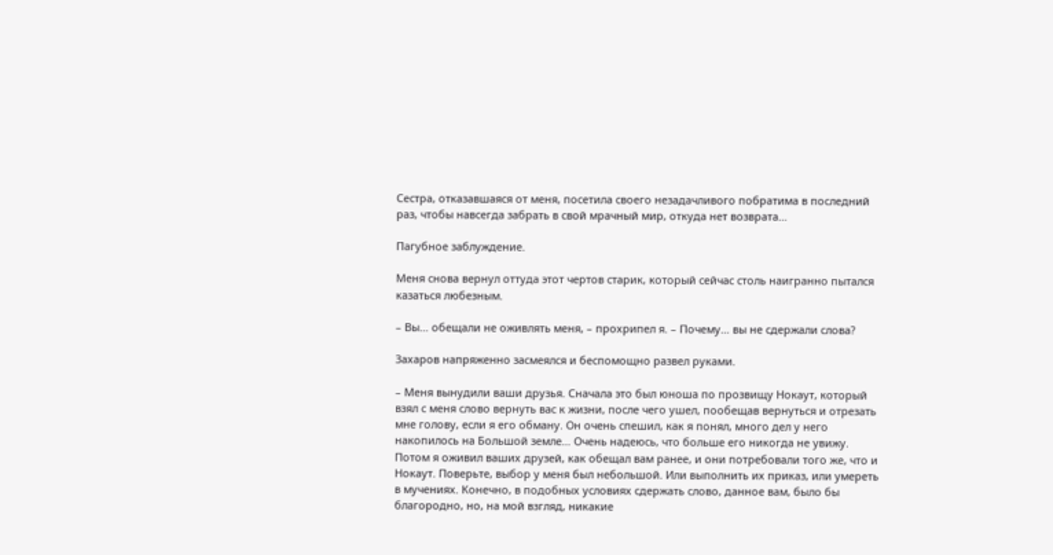Сестра, отказавшаяся от меня, посетила своего незадачливого побратима в последний раз, чтобы навсегда забрать в свой мрачный мир, откуда нет возврата…

Пагубное заблуждение.

Меня снова вернул оттуда этот чертов старик, который сейчас столь наигранно пытался казаться любезным.

– Вы… обещали не оживлять меня, – прохрипел я. – Почему… вы не сдержали слова?

Захаров напряженно засмеялся и беспомощно развел руками.

– Меня вынудили ваши друзья. Сначала это был юноша по прозвищу Нокаут, который взял с меня слово вернуть вас к жизни, после чего ушел, пообещав вернуться и отрезать мне голову, если я его обману. Он очень спешил, как я понял, много дел у него накопилось на Большой земле… Очень надеюсь, что больше его никогда не увижу. Потом я оживил ваших друзей, как обещал вам ранее, и они потребовали того же, что и Нокаут. Поверьте, выбор у меня был небольшой. Или выполнить их приказ, или умереть в мучениях. Конечно, в подобных условиях сдержать слово, данное вам, было бы благородно, но, на мой взгляд, никакие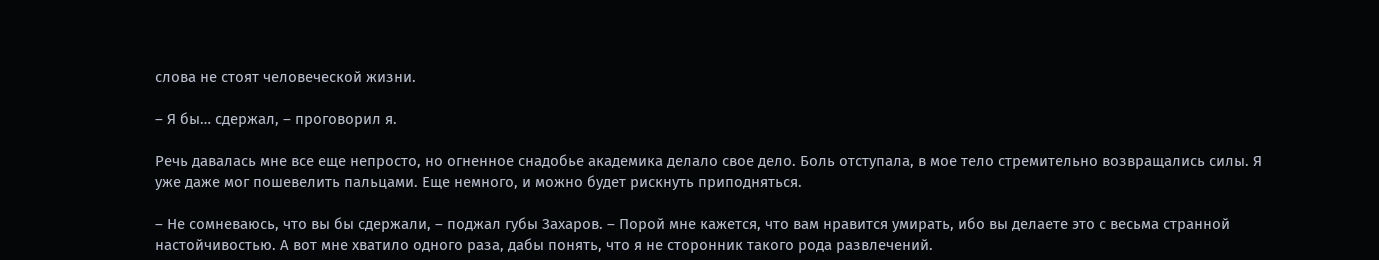слова не стоят человеческой жизни.

– Я бы… сдержал, – проговорил я.

Речь давалась мне все еще непросто, но огненное снадобье академика делало свое дело. Боль отступала, в мое тело стремительно возвращались силы. Я уже даже мог пошевелить пальцами. Еще немного, и можно будет рискнуть приподняться.

– Не сомневаюсь, что вы бы сдержали, – поджал губы Захаров. – Порой мне кажется, что вам нравится умирать, ибо вы делаете это с весьма странной настойчивостью. А вот мне хватило одного раза, дабы понять, что я не сторонник такого рода развлечений.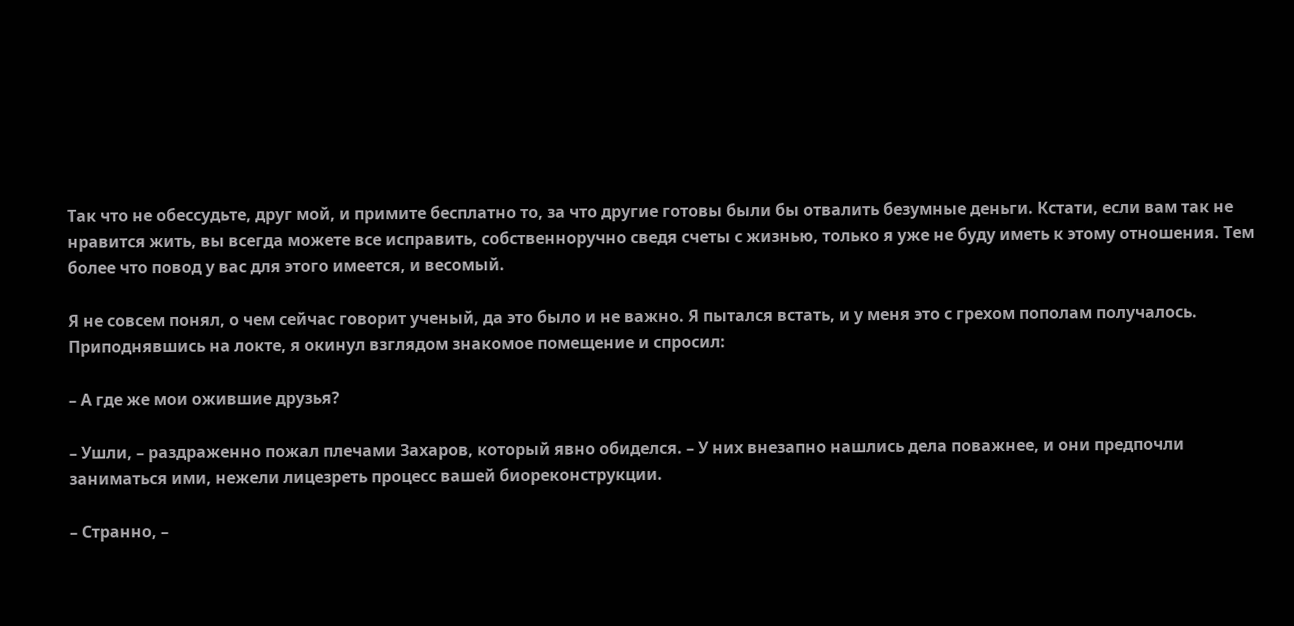Так что не обессудьте, друг мой, и примите бесплатно то, за что другие готовы были бы отвалить безумные деньги. Кстати, если вам так не нравится жить, вы всегда можете все исправить, собственноручно сведя счеты с жизнью, только я уже не буду иметь к этому отношения. Тем более что повод у вас для этого имеется, и весомый.

Я не совсем понял, о чем сейчас говорит ученый, да это было и не важно. Я пытался встать, и у меня это с грехом пополам получалось. Приподнявшись на локте, я окинул взглядом знакомое помещение и спросил:

– А где же мои ожившие друзья?

– Ушли, – раздраженно пожал плечами Захаров, который явно обиделся. – У них внезапно нашлись дела поважнее, и они предпочли заниматься ими, нежели лицезреть процесс вашей биореконструкции.

– Странно, –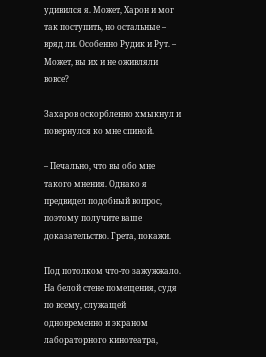удивился я. Может, Харон и мог так поступить, но остальные – вряд ли. Особенно Рудик и Рут. – Может, вы их и не оживляли вовсе?

Захаров оскорбленно хмыкнул и повернулся ко мне спиной.

– Печально, что вы обо мне такого мнения. Однако я предвидел подобный вопрос, поэтому получите ваше доказательство. Грета, покажи.

Под потолком что-то зажужжало. На белой стене помещения, судя по всему, служащей одновременно и экраном лабораторного кинотеатра,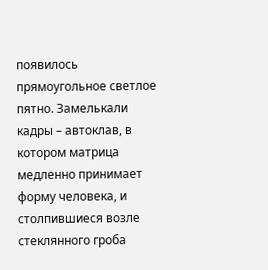появилось прямоугольное светлое пятно. Замелькали кадры – автоклав, в котором матрица медленно принимает форму человека, и столпившиеся возле стеклянного гроба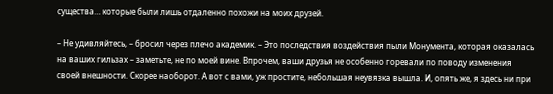существа… которые были лишь отдаленно похожи на моих друзей.

– Не удивляйтесь, – бросил через плечо академик. – Это последствия воздействия пыли Монумента, которая оказалась на ваших гильзах – заметьте, не по моей вине. Впрочем, ваши друзья не особенно горевали по поводу изменения своей внешности. Скорее наоборот. А вот с вами, уж простите, небольшая неувязка вышла. И, опять же, я здесь ни при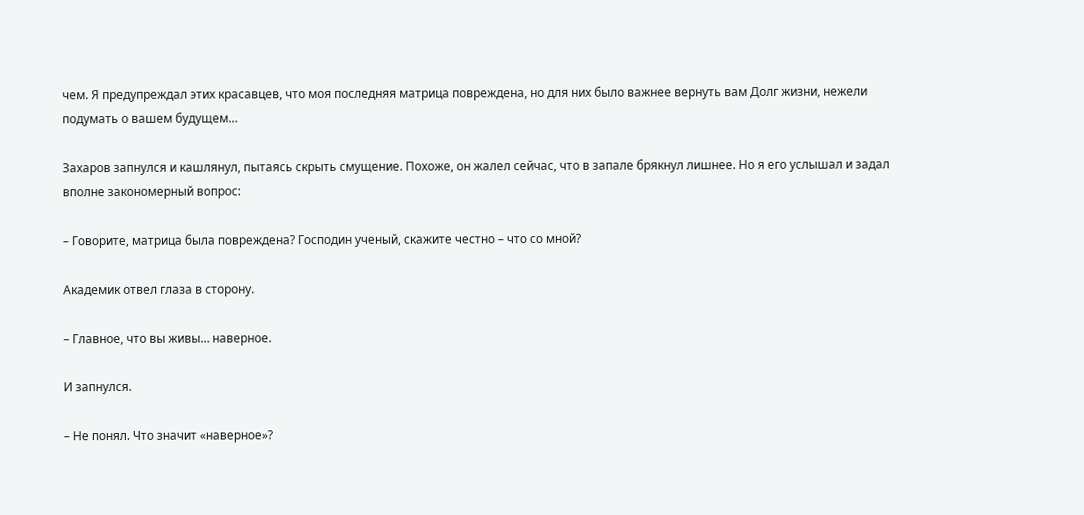чем. Я предупреждал этих красавцев, что моя последняя матрица повреждена, но для них было важнее вернуть вам Долг жизни, нежели подумать о вашем будущем…

Захаров запнулся и кашлянул, пытаясь скрыть смущение. Похоже, он жалел сейчас, что в запале брякнул лишнее. Но я его услышал и задал вполне закономерный вопрос:

– Говорите, матрица была повреждена? Господин ученый, скажите честно – что со мной?

Академик отвел глаза в сторону.

– Главное, что вы живы… наверное.

И запнулся.

– Не понял. Что значит «наверное»?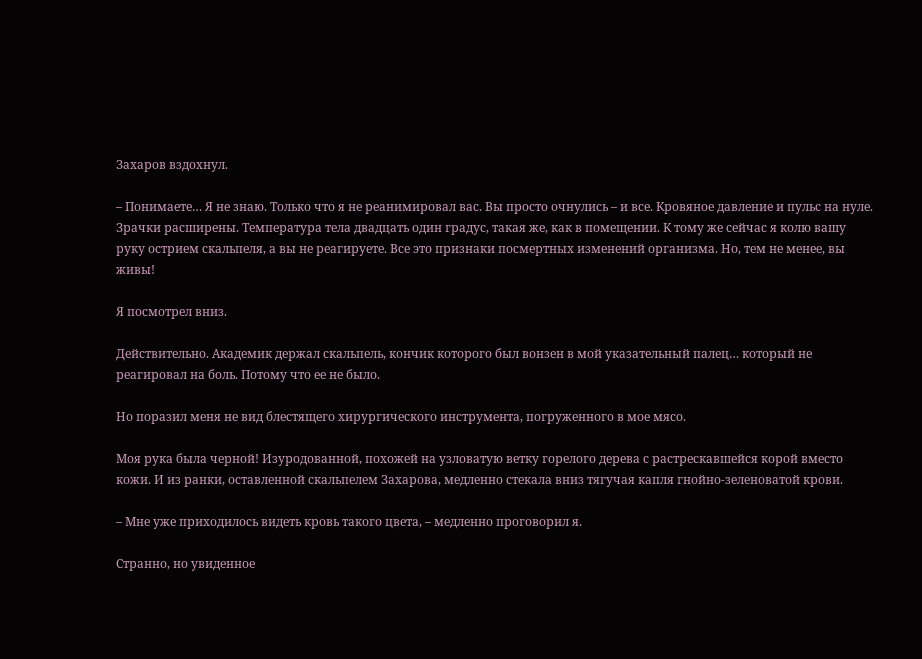Захаров вздохнул.

– Понимаете… Я не знаю. Только что я не реанимировал вас. Вы просто очнулись – и все. Кровяное давление и пульс на нуле. Зрачки расширены. Температура тела двадцать один градус, такая же, как в помещении. К тому же сейчас я колю вашу руку острием скальпеля, а вы не реагируете. Все это признаки посмертных изменений организма. Но, тем не менее, вы живы!

Я посмотрел вниз.

Действительно. Академик держал скальпель, кончик которого был вонзен в мой указательный палец… который не реагировал на боль. Потому что ее не было.

Но поразил меня не вид блестящего хирургического инструмента, погруженного в мое мясо.

Моя рука была черной! Изуродованной, похожей на узловатую ветку горелого дерева с растрескавшейся корой вместо кожи. И из ранки, оставленной скальпелем Захарова, медленно стекала вниз тягучая капля гнойно-зеленоватой крови.

– Мне уже приходилось видеть кровь такого цвета, – медленно проговорил я.

Странно, но увиденное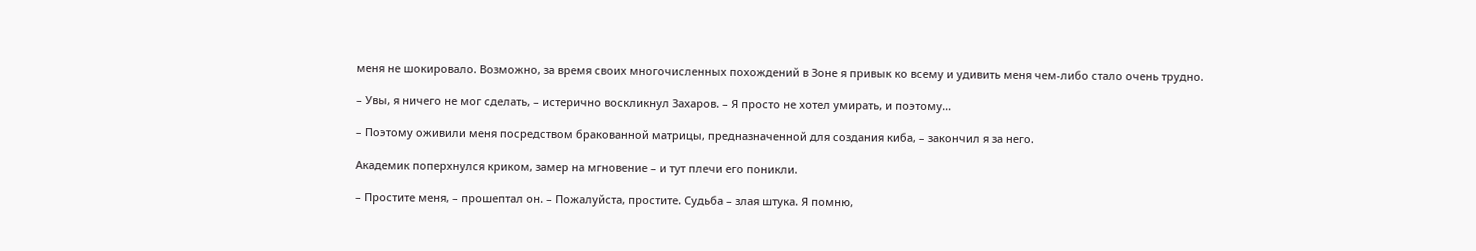меня не шокировало. Возможно, за время своих многочисленных похождений в Зоне я привык ко всему и удивить меня чем-либо стало очень трудно.

– Увы, я ничего не мог сделать, – истерично воскликнул Захаров. – Я просто не хотел умирать, и поэтому…

– Поэтому оживили меня посредством бракованной матрицы, предназначенной для создания киба, – закончил я за него.

Академик поперхнулся криком, замер на мгновение – и тут плечи его поникли.

– Простите меня, – прошептал он. – Пожалуйста, простите. Судьба – злая штука. Я помню,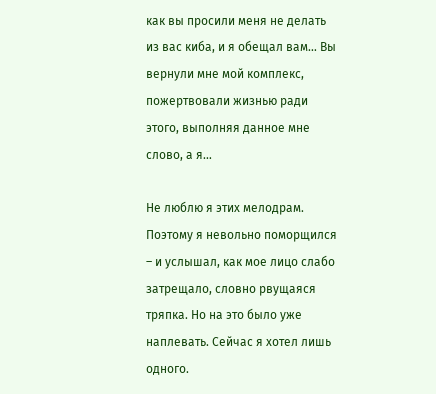как вы просили меня не делать из вас киба, и я обещал вам… Вы вернули мне мой комплекс, пожертвовали жизнью ради этого, выполняя данное мне слово, а я…

Не люблю я этих мелодрам. Поэтому я невольно поморщился – и услышал, как мое лицо слабо затрещало, словно рвущаяся тряпка. Но на это было уже наплевать. Сейчас я хотел лишь одного.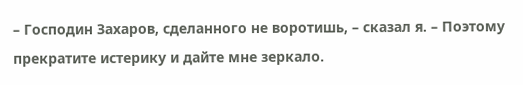– Господин Захаров, сделанного не воротишь, – сказал я. – Поэтому прекратите истерику и дайте мне зеркало.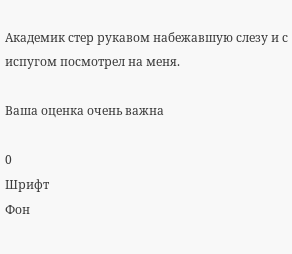Академик стер рукавом набежавшую слезу и с испугом посмотрел на меня.

Ваша оценка очень важна

0
Шрифт
Фон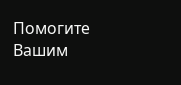Помогите Вашим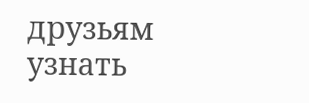друзьям узнать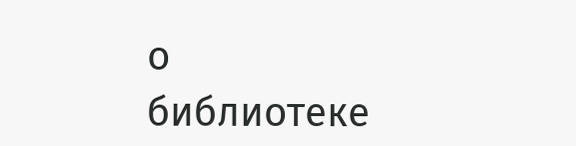о библиотеке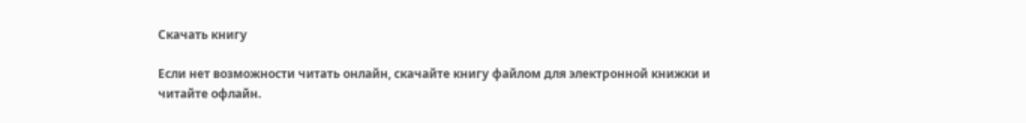Скачать книгу

Если нет возможности читать онлайн, скачайте книгу файлом для электронной книжки и читайте офлайн.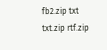fb2.zip txt txt.zip rtf.zip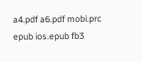a4.pdf a6.pdf mobi.prc epub ios.epub fb3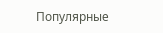Популярные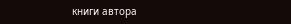книги автора